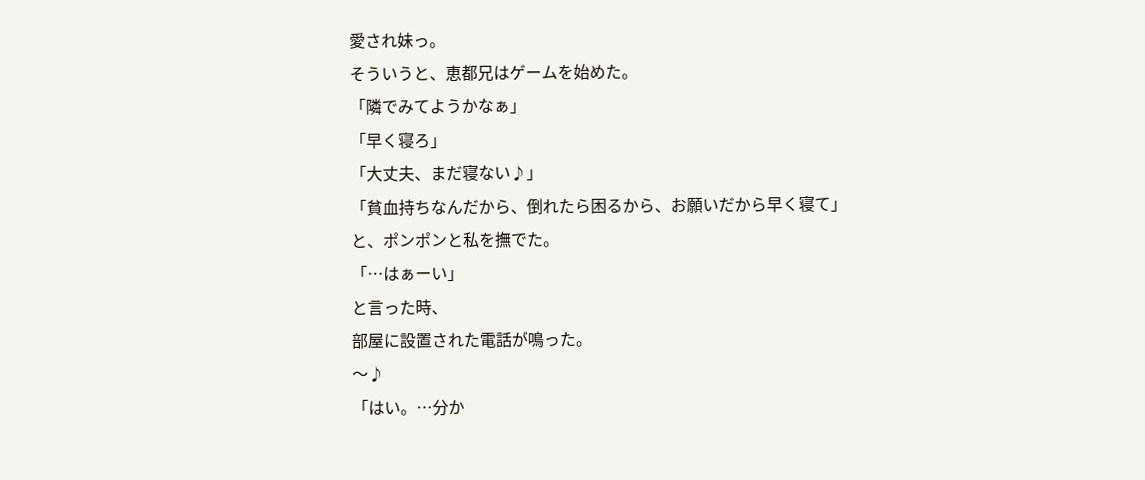愛され妹っ。
そういうと、恵都兄はゲームを始めた。
「隣でみてようかなぁ」
「早く寝ろ」
「大丈夫、まだ寝ない♪」
「貧血持ちなんだから、倒れたら困るから、お願いだから早く寝て」
と、ポンポンと私を撫でた。
「…はぁーい」
と言った時、
部屋に設置された電話が鳴った。
〜♪
「はい。…分か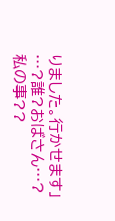りました。行かせます」
…?誰?おばさん…?
私の事??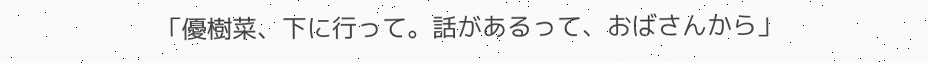「優樹菜、下に行って。話があるって、おばさんから」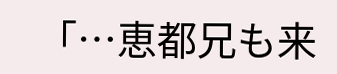「…恵都兄も来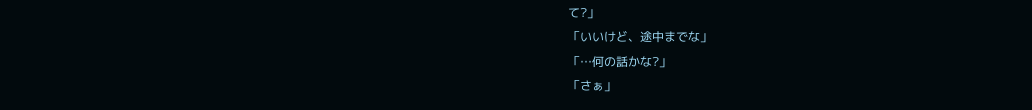て?」
「いいけど、途中までな」
「…何の話かな?」
「さぁ」